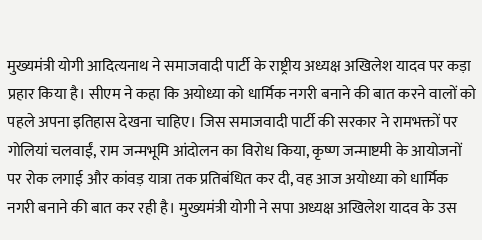मुख्यमंत्री योगी आदित्यनाथ ने समाजवादी पार्टी के राष्ट्रीय अध्यक्ष अखिलेश यादव पर कड़ा प्रहार किया है। सीएम ने कहा कि अयोध्या को धार्मिक नगरी बनाने की बात करने वालों को पहले अपना इतिहास देखना चाहिए। जिस समाजवादी पार्टी की सरकार ने रामभक्तों पर गोलियां चलवाईं, राम जन्मभूमि आंदोलन का विरोध किया, कृष्ण जन्माष्टमी के आयोजनों पर रोक लगाई और कांवड़ यात्रा तक प्रतिबंधित कर दी, वह आज अयोध्या को धार्मिक नगरी बनाने की बात कर रही है। मुख्यमंत्री योगी ने सपा अध्यक्ष अखिलेश यादव के उस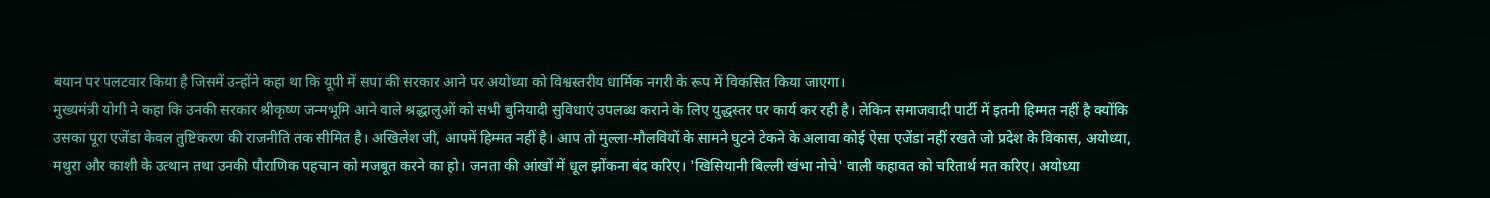बयान पर पलटवार किया है जिसमें उन्होंने कहा था कि यूपी में सपा की सरकार आने पर अयोध्या को विश्वस्तरीय धार्मिक नगरी के रूप में विकसित किया जाएगा।
मुख्यमंत्री योगी ने कहा कि उनकी सरकार श्रीकृष्ण जन्मभूमि आने वाले श्रद्धालुओं को सभी बुनियादी सुविधाएं उपलब्ध कराने के लिए युद्धस्तर पर कार्य कर रही है। लेकिन समाजवादी पार्टी में इतनी हिम्मत नहीं है क्योंकि उसका पूरा एजेंडा केवल तुष्टिकरण की राजनीति तक सीमित है। अखिलेश जी, आपमें हिम्मत नहीं है। आप तो मुल्ला-मौलवियों के सामने घुटने टेकने के अलावा कोई ऐसा एजेंडा नहीं रखते जो प्रदेश के विकास, अयोध्या, मथुरा और काशी के उत्थान तथा उनकी पौराणिक पहचान को मजबूत करने का हो। जनता की आंखों में धूल झोंकना बंद करिए। 'खिसियानी बिल्ली खंभा नोचे' वाली कहावत को चरितार्थ मत करिए। अयोध्या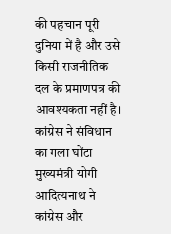की पहचान पूरी दुनिया में है और उसे किसी राजनीतिक दल के प्रमाणपत्र की आवश्यकता नहीं है।
कांग्रेस ने संविधान का गला घोंटा
मुख्यमंत्री योगी आदित्यनाथ ने कांग्रेस और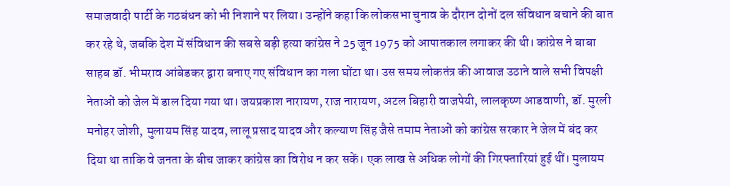समाजवादी पार्टी के गठबंधन को भी निशाने पर लिया। उन्होंने कहा कि लोकसभा चुनाव के दौरान दोनों दल संविधान बचाने की बात कर रहे थे, जबकि देश में संविधान की सबसे बड़ी हत्या कांग्रेस ने 25 जून 1975 को आपातकाल लगाकर की थी। कांग्रेस ने बाबा साहब डॉ. भीमराव आंबेडकर द्वारा बनाए गए संविधान का गला घोंटा था। उस समय लोकतंत्र की आवाज उठाने वाले सभी विपक्षी नेताओं को जेल में डाल दिया गया था। जयप्रकाश नारायण, राज नारायण, अटल बिहारी वाजपेयी, लालकृष्ण आडवाणी, डॉ. मुरली मनोहर जोशी, मुलायम सिंह यादव, लालू प्रसाद यादव और कल्याण सिंह जैसे तमाम नेताओं को कांग्रेस सरकार ने जेल में बंद कर दिया था ताकि वे जनता के बीच जाकर कांग्रेस का विरोध न कर सकें। एक लाख से अधिक लोगों की गिरफ्तारियां हुई थीं। मुलायम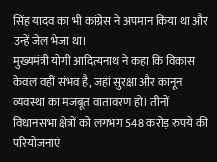सिंह यादव का भी कांग्रेस ने अपमान किया था और उन्हें जेल भेजा था।
मुख्यमंत्री योगी आदित्यनाथ ने कहा कि विकास केवल वहीं संभव है, जहां सुरक्षा और कानून व्यवस्था का मजबूत वातावरण हो। तीनों विधानसभा क्षेत्रों को लगभग 548 करोड़ रुपये की परियोजनाएं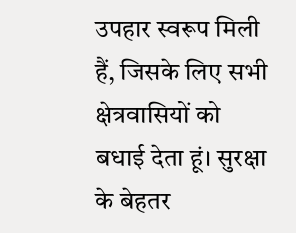उपहार स्वरूप मिली हैं, जिसके लिए सभी क्षेत्रवासियों को बधाई देता हूं। सुरक्षा के बेहतर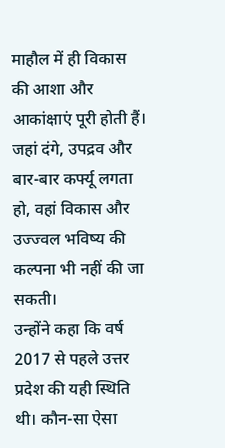माहौल में ही विकास की आशा और आकांक्षाएं पूरी होती हैं। जहां दंगे, उपद्रव और बार-बार कर्फ्यू लगता हो, वहां विकास और उज्ज्वल भविष्य की कल्पना भी नहीं की जा सकती।
उन्होंने कहा कि वर्ष 2017 से पहले उत्तर प्रदेश की यही स्थिति थी। कौन-सा ऐसा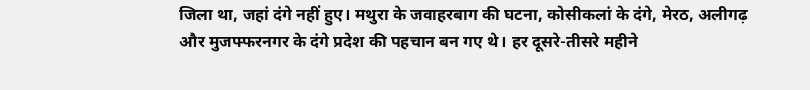जिला था, जहां दंगे नहीं हुए। मथुरा के जवाहरबाग की घटना, कोसीकलां के दंगे, मेरठ, अलीगढ़ और मुजफ्फरनगर के दंगे प्रदेश की पहचान बन गए थे। हर दूसरे-तीसरे महीने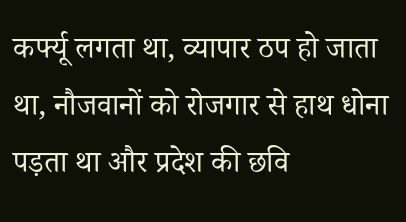कर्फ्यू लगता था, व्यापार ठप हो जाता था, नौजवानों को रोजगार से हाथ धोना पड़ता था और प्रदेश की छवि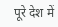पूरे देश में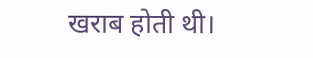खराब होती थी।